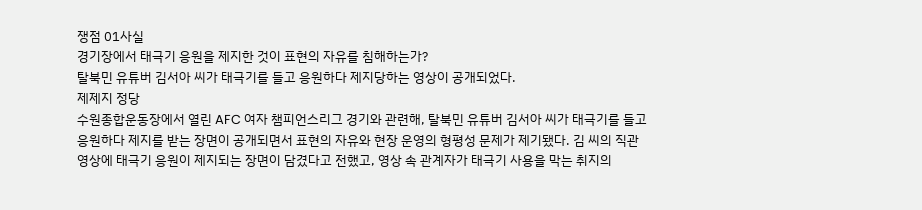쟁점 01사실
경기장에서 태극기 응원을 제지한 것이 표현의 자유를 침해하는가?
탈북민 유튜버 김서아 씨가 태극기를 들고 응원하다 제지당하는 영상이 공개되었다.
제제지 정당
수원종합운동장에서 열린 AFC 여자 챔피언스리그 경기와 관련해, 탈북민 유튜버 김서아 씨가 태극기를 들고 응원하다 제지를 받는 장면이 공개되면서 표현의 자유와 현장 운영의 형평성 문제가 제기됐다. 김 씨의 직관 영상에 태극기 응원이 제지되는 장면이 담겼다고 전했고, 영상 속 관계자가 태극기 사용을 막는 취지의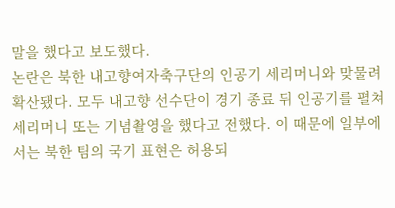말을 했다고 보도했다.
논란은 북한 내고향여자축구단의 인공기 세리머니와 맞물려 확산됐다. 모두 내고향 선수단이 경기 종료 뒤 인공기를 펼쳐 세리머니 또는 기념촬영을 했다고 전했다. 이 때문에 일부에서는 북한 팀의 국기 표현은 허용되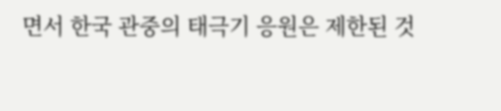면서 한국 관중의 태극기 응원은 제한된 것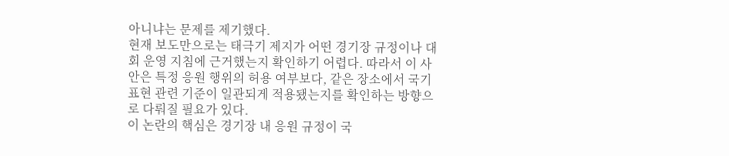아니냐는 문제를 제기했다.
현재 보도만으로는 태극기 제지가 어떤 경기장 규정이나 대회 운영 지침에 근거했는지 확인하기 어렵다. 따라서 이 사안은 특정 응원 행위의 허용 여부보다, 같은 장소에서 국기 표현 관련 기준이 일관되게 적용됐는지를 확인하는 방향으로 다뤄질 필요가 있다.
이 논란의 핵심은 경기장 내 응원 규정이 국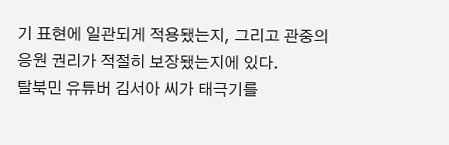기 표현에 일관되게 적용됐는지, 그리고 관중의 응원 권리가 적절히 보장됐는지에 있다.
탈북민 유튜버 김서아 씨가 태극기를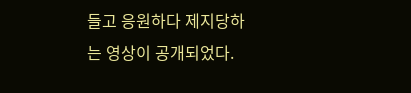들고 응원하다 제지당하는 영상이 공개되었다.